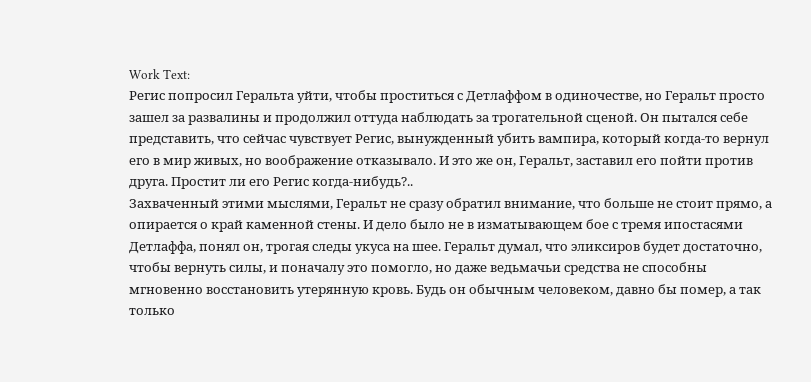Work Text:
Регис попросил Геральта уйти, чтобы проститься с Детлаффом в одиночестве, но Геральт просто зашел за развалины и продолжил оттуда наблюдать за трогательной сценой. Он пытался себе представить, что сейчас чувствует Регис, вынужденный убить вампира, который когда-то вернул его в мир живых, но воображение отказывало. И это же он, Геральт, заставил его пойти против друга. Простит ли его Регис когда-нибудь?..
Захваченный этими мыслями, Геральт не сразу обратил внимание, что больше не стоит прямо, а опирается о край каменной стены. И дело было не в изматывающем бое с тремя ипостасями Детлаффа, понял он, трогая следы укуса на шее. Геральт думал, что эликсиров будет достаточно, чтобы вернуть силы, и поначалу это помогло, но даже ведьмачьи средства не способны мгновенно восстановить утерянную кровь. Будь он обычным человеком, давно бы помер, а так только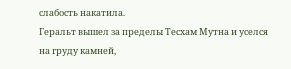слабость накатила.
Геральт вышел за пределы Тесхам Мутна и уселся на груду камней,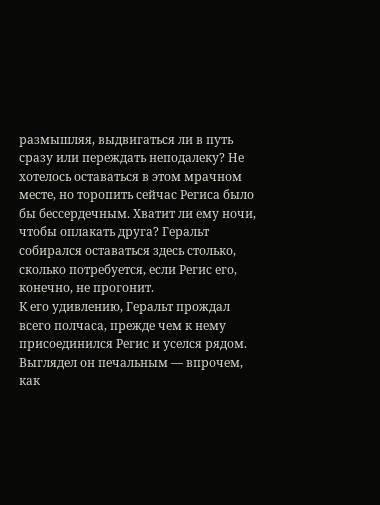размышляя, выдвигаться ли в путь сразу или переждать неподалеку? Не хотелось оставаться в этом мрачном месте, но торопить сейчас Региса было бы бессердечным. Хватит ли ему ночи, чтобы оплакать друга? Геральт собирался оставаться здесь столько, сколько потребуется, если Регис его, конечно, не прогонит.
К его удивлению, Геральт прождал всего полчаса, прежде чем к нему присоединился Регис и уселся рядом. Выглядел он печальным — впрочем, как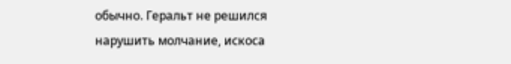обычно. Геральт не решился нарушить молчание, искоса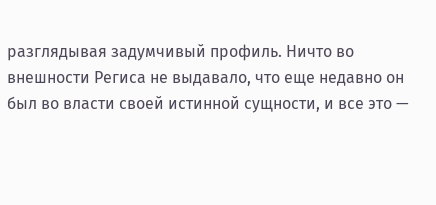разглядывая задумчивый профиль. Ничто во внешности Региса не выдавало, что еще недавно он был во власти своей истинной сущности, и все это —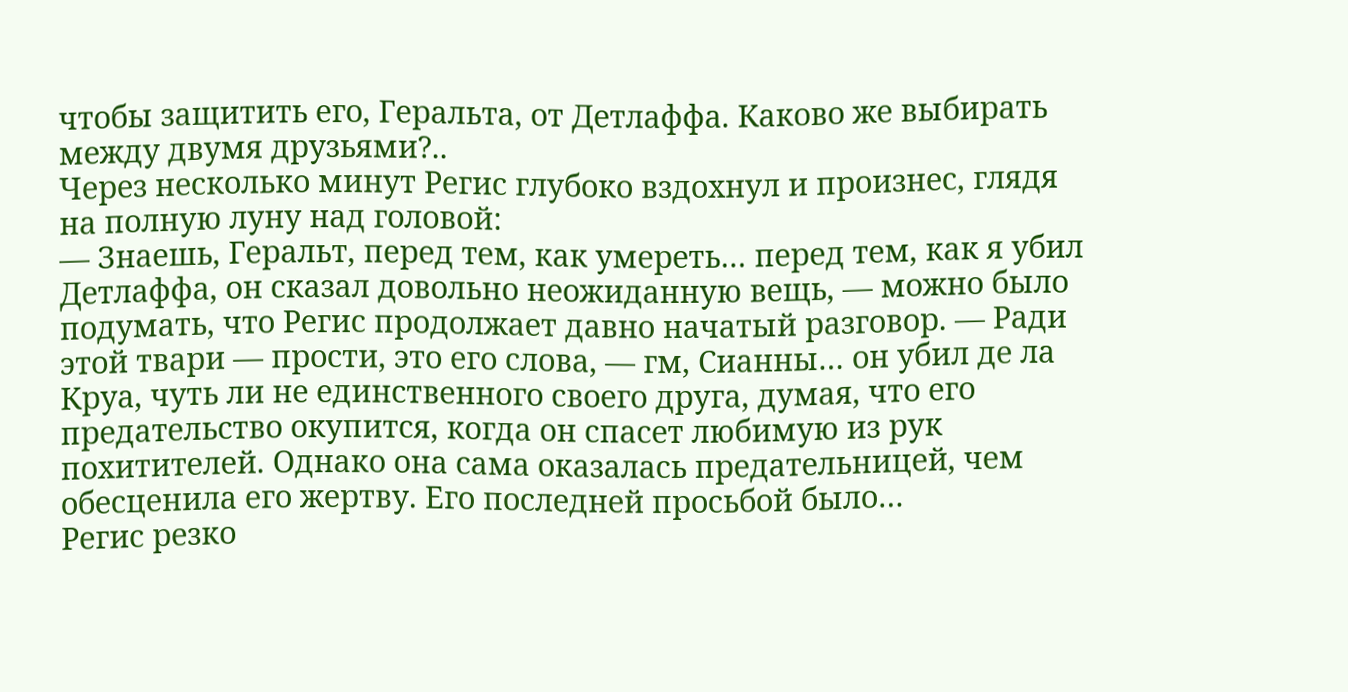чтобы защитить его, Геральта, от Детлаффа. Каково же выбирать между двумя друзьями?..
Через несколько минут Регис глубоко вздохнул и произнес, глядя на полную луну над головой:
— Знаешь, Геральт, перед тем, как умереть… перед тем, как я убил Детлаффа, он сказал довольно неожиданную вещь, — можно было подумать, что Регис продолжает давно начатый разговор. — Ради этой твари — прости, это его слова, — гм, Сианны… он убил де ла Круа, чуть ли не единственного своего друга, думая, что его предательство окупится, когда он спасет любимую из рук похитителей. Однако она сама оказалась предательницей, чем обесценила его жертву. Его последней просьбой было…
Регис резко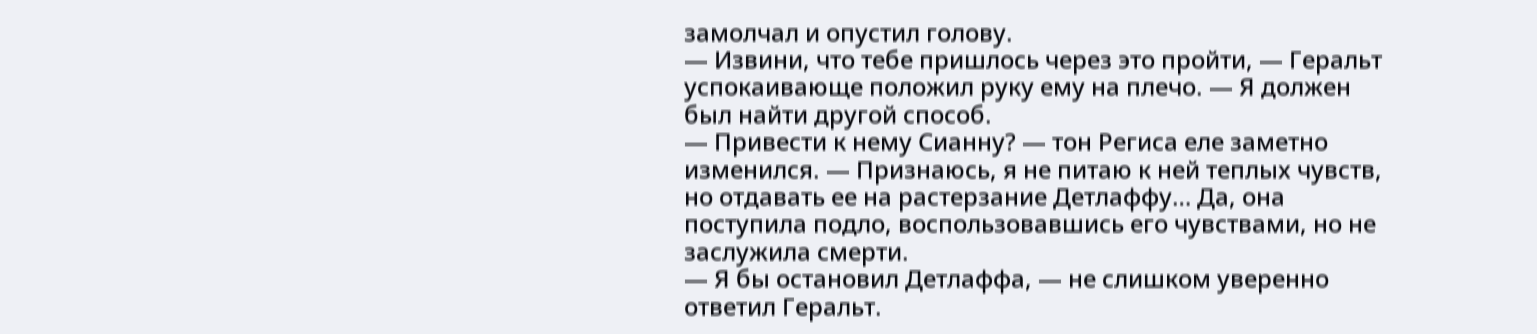замолчал и опустил голову.
— Извини, что тебе пришлось через это пройти, — Геральт успокаивающе положил руку ему на плечо. — Я должен был найти другой способ.
— Привести к нему Сианну? — тон Региса еле заметно изменился. — Признаюсь, я не питаю к ней теплых чувств, но отдавать ее на растерзание Детлаффу… Да, она поступила подло, воспользовавшись его чувствами, но не заслужила смерти.
— Я бы остановил Детлаффа, — не слишком уверенно ответил Геральт.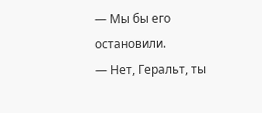— Мы бы его остановили.
— Нет, Геральт, ты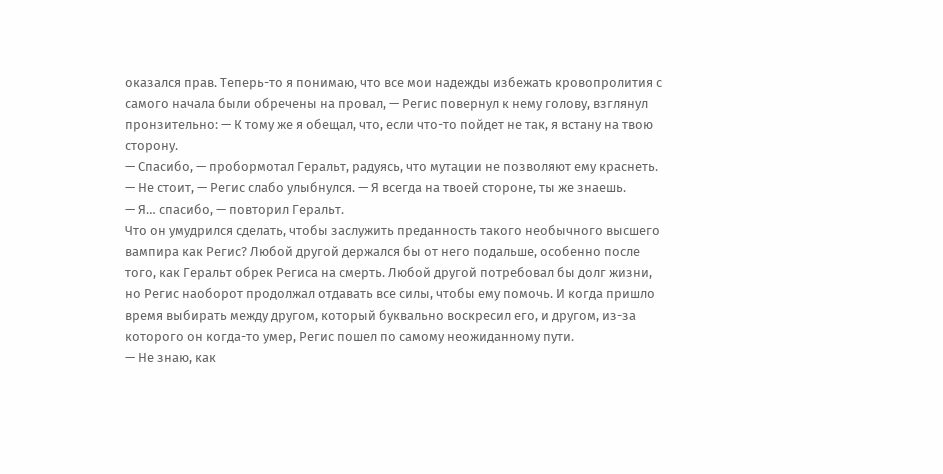оказался прав. Теперь-то я понимаю, что все мои надежды избежать кровопролития с самого начала были обречены на провал, — Регис повернул к нему голову, взглянул пронзительно: — К тому же я обещал, что, если что-то пойдет не так, я встану на твою сторону.
— Спасибо, — пробормотал Геральт, радуясь, что мутации не позволяют ему краснеть.
— Не стоит, — Регис слабо улыбнулся. — Я всегда на твоей стороне, ты же знаешь.
— Я… спасибо, — повторил Геральт.
Что он умудрился сделать, чтобы заслужить преданность такого необычного высшего вампира как Регис? Любой другой держался бы от него подальше, особенно после того, как Геральт обрек Региса на смерть. Любой другой потребовал бы долг жизни, но Регис наоборот продолжал отдавать все силы, чтобы ему помочь. И когда пришло время выбирать между другом, который буквально воскресил его, и другом, из-за которого он когда-то умер, Регис пошел по самому неожиданному пути.
— Не знаю, как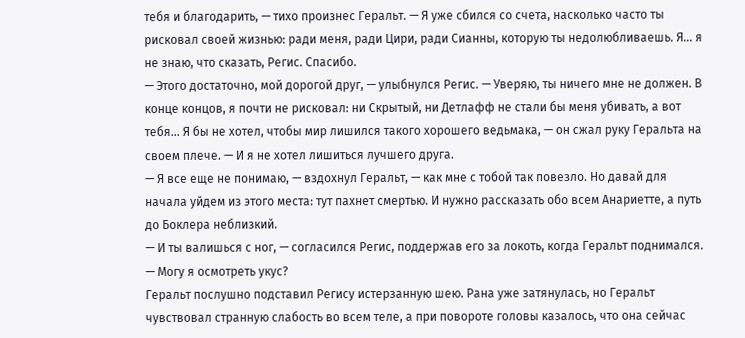тебя и благодарить, — тихо произнес Геральт. — Я уже сбился со счета, насколько часто ты рисковал своей жизнью: ради меня, ради Цири, ради Сианны, которую ты недолюбливаешь. Я… я не знаю, что сказать, Регис. Спасибо.
— Этого достаточно, мой дорогой друг, — улыбнулся Регис. — Уверяю, ты ничего мне не должен. В конце концов, я почти не рисковал: ни Скрытый, ни Детлафф не стали бы меня убивать, а вот тебя… Я бы не хотел, чтобы мир лишился такого хорошего ведьмака, — он сжал руку Геральта на своем плече. — И я не хотел лишиться лучшего друга.
— Я все еще не понимаю, — вздохнул Геральт, — как мне с тобой так повезло. Но давай для начала уйдем из этого места: тут пахнет смертью. И нужно рассказать обо всем Анариетте, а путь до Боклера неблизкий.
— И ты валишься с ног, — согласился Регис, поддержав его за локоть, когда Геральт поднимался. — Могу я осмотреть укус?
Геральт послушно подставил Регису истерзанную шею. Рана уже затянулась, но Геральт чувствовал странную слабость во всем теле, а при повороте головы казалось, что она сейчас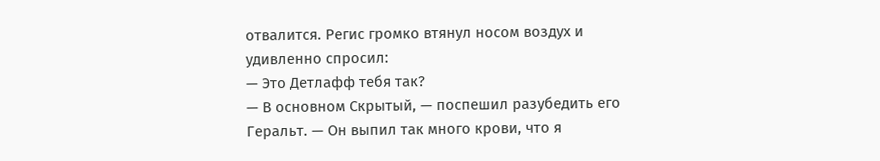отвалится. Регис громко втянул носом воздух и удивленно спросил:
— Это Детлафф тебя так?
— В основном Скрытый, — поспешил разубедить его Геральт. — Он выпил так много крови, что я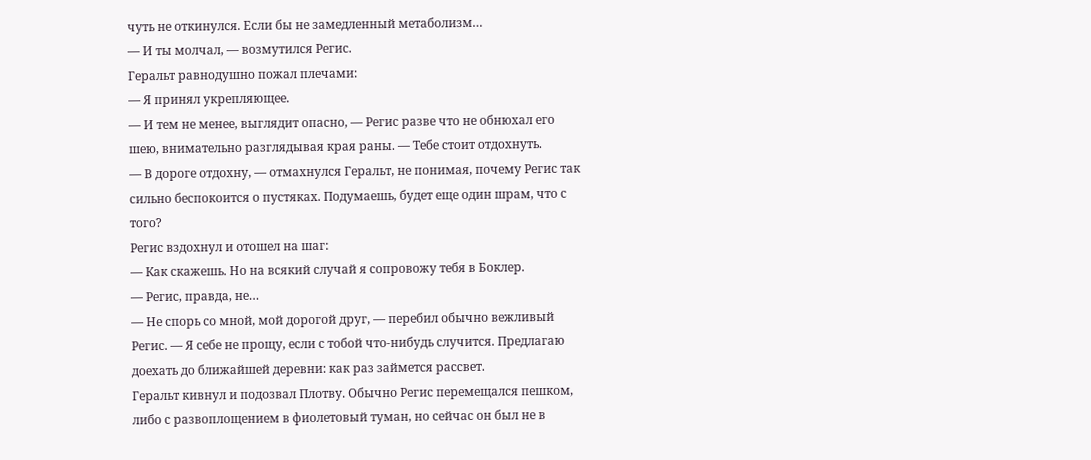чуть не откинулся. Если бы не замедленный метаболизм…
— И ты молчал, — возмутился Регис.
Геральт равнодушно пожал плечами:
— Я принял укрепляющее.
— И тем не менее, выглядит опасно, — Регис разве что не обнюхал его шею, внимательно разглядывая края раны. — Тебе стоит отдохнуть.
— В дороге отдохну, — отмахнулся Геральт, не понимая, почему Регис так сильно беспокоится о пустяках. Подумаешь, будет еще один шрам, что с того?
Регис вздохнул и отошел на шаг:
— Как скажешь. Но на всякий случай я сопровожу тебя в Боклер.
— Регис, правда, не…
— Не спорь со мной, мой дорогой друг, — перебил обычно вежливый Регис. — Я себе не прощу, если с тобой что-нибудь случится. Предлагаю доехать до ближайшей деревни: как раз займется рассвет.
Геральт кивнул и подозвал Плотву. Обычно Регис перемещался пешком, либо с развоплощением в фиолетовый туман, но сейчас он был не в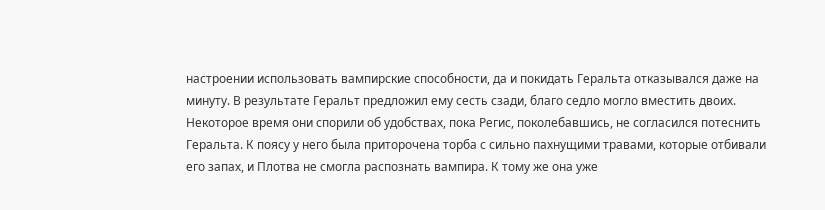настроении использовать вампирские способности, да и покидать Геральта отказывался даже на минуту. В результате Геральт предложил ему сесть сзади, благо седло могло вместить двоих. Некоторое время они спорили об удобствах, пока Регис, поколебавшись, не согласился потеснить Геральта. К поясу у него была приторочена торба с сильно пахнущими травами, которые отбивали его запах, и Плотва не смогла распознать вампира. К тому же она уже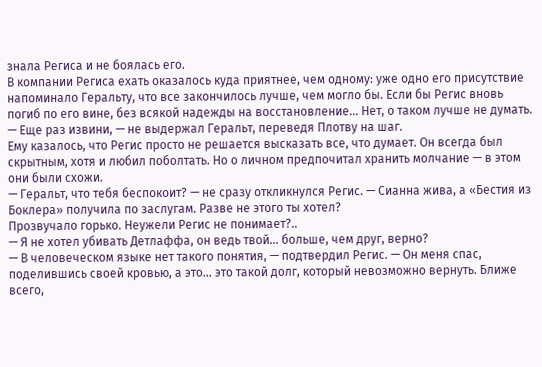знала Региса и не боялась его.
В компании Региса ехать оказалось куда приятнее, чем одному: уже одно его присутствие напоминало Геральту, что все закончилось лучше, чем могло бы. Если бы Регис вновь погиб по его вине, без всякой надежды на восстановление… Нет, о таком лучше не думать.
— Еще раз извини, — не выдержал Геральт, переведя Плотву на шаг.
Ему казалось, что Регис просто не решается высказать все, что думает. Он всегда был скрытным, хотя и любил поболтать. Но о личном предпочитал хранить молчание — в этом они были схожи.
— Геральт, что тебя беспокоит? — не сразу откликнулся Регис. — Сианна жива, а «Бестия из Боклера» получила по заслугам. Разве не этого ты хотел?
Прозвучало горько. Неужели Регис не понимает?..
— Я не хотел убивать Детлаффа, он ведь твой… больше, чем друг, верно?
— В человеческом языке нет такого понятия, — подтвердил Регис. — Он меня спас, поделившись своей кровью, а это… это такой долг, который невозможно вернуть. Ближе всего,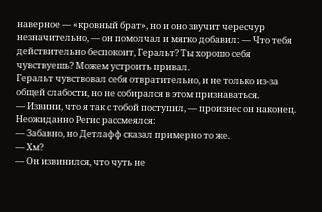наверное — «кровный брат», но и оно звучит чересчур незначительно, — он помолчал и мягко добавил: — Что тебя действительно беспокоит, Геральт? Ты хорошо себя чувствуешь? Можем устроить привал.
Геральт чувствовал себя отвратительно, и не только из-за общей слабости, но не собирался в этом признаваться.
— Извини, что я так с тобой поступил, — произнес он наконец.
Неожиданно Регис рассмеялся:
— Забавно, но Детлафф сказал примерно то же.
— Хм?
— Он извинился, что чуть не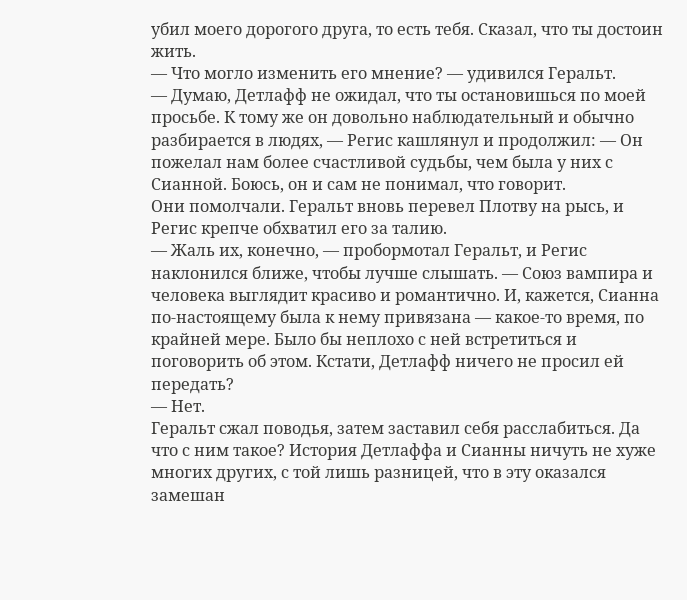убил моего дорогого друга, то есть тебя. Сказал, что ты достоин жить.
— Что могло изменить его мнение? — удивился Геральт.
— Думаю, Детлафф не ожидал, что ты остановишься по моей просьбе. К тому же он довольно наблюдательный и обычно разбирается в людях, — Регис кашлянул и продолжил: — Он пожелал нам более счастливой судьбы, чем была у них с Сианной. Боюсь, он и сам не понимал, что говорит.
Они помолчали. Геральт вновь перевел Плотву на рысь, и Регис крепче обхватил его за талию.
— Жаль их, конечно, — пробормотал Геральт, и Регис наклонился ближе, чтобы лучше слышать. — Союз вампира и человека выглядит красиво и романтично. И, кажется, Сианна по-настоящему была к нему привязана — какое-то время, по крайней мере. Было бы неплохо с ней встретиться и поговорить об этом. Кстати, Детлафф ничего не просил ей передать?
— Нет.
Геральт сжал поводья, затем заставил себя расслабиться. Да что с ним такое? История Детлаффа и Сианны ничуть не хуже многих других, с той лишь разницей, что в эту оказался замешан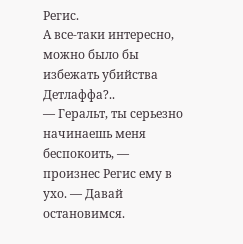Регис.
А все-таки интересно, можно было бы избежать убийства Детлаффа?..
— Геральт, ты серьезно начинаешь меня беспокоить, — произнес Регис ему в ухо. — Давай остановимся.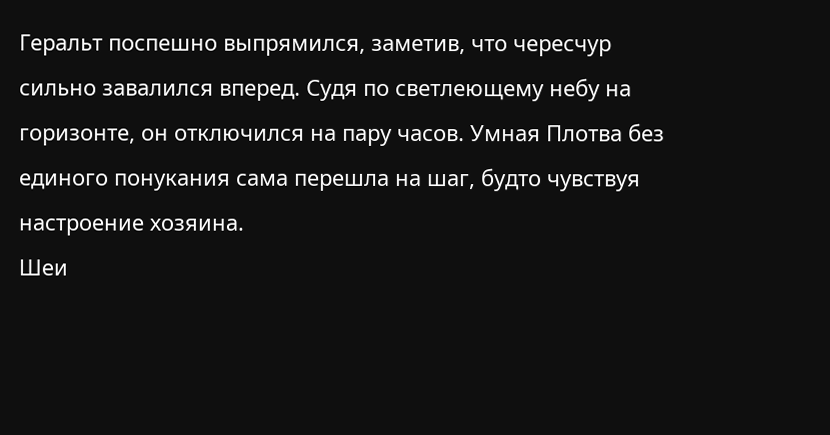Геральт поспешно выпрямился, заметив, что чересчур сильно завалился вперед. Судя по светлеющему небу на горизонте, он отключился на пару часов. Умная Плотва без единого понукания сама перешла на шаг, будто чувствуя настроение хозяина.
Шеи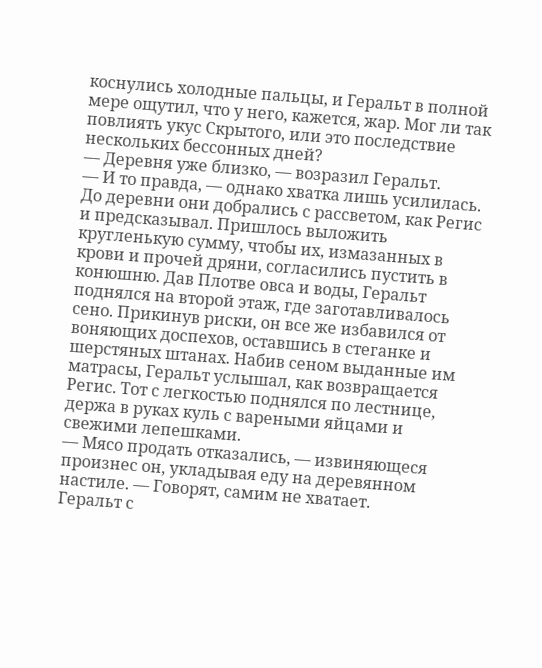коснулись холодные пальцы, и Геральт в полной мере ощутил, что у него, кажется, жар. Мог ли так повлиять укус Скрытого, или это последствие нескольких бессонных дней?
— Деревня уже близко, — возразил Геральт.
— И то правда, — однако хватка лишь усилилась.
До деревни они добрались с рассветом, как Регис и предсказывал. Пришлось выложить кругленькую сумму, чтобы их, измазанных в крови и прочей дряни, согласились пустить в конюшню. Дав Плотве овса и воды, Геральт поднялся на второй этаж, где заготавливалось сено. Прикинув риски, он все же избавился от воняющих доспехов, оставшись в стеганке и шерстяных штанах. Набив сеном выданные им матрасы, Геральт услышал, как возвращается Регис. Тот с легкостью поднялся по лестнице, держа в руках куль с вареными яйцами и свежими лепешками.
— Мясо продать отказались, — извиняющеся произнес он, укладывая еду на деревянном настиле. — Говорят, самим не хватает.
Геральт с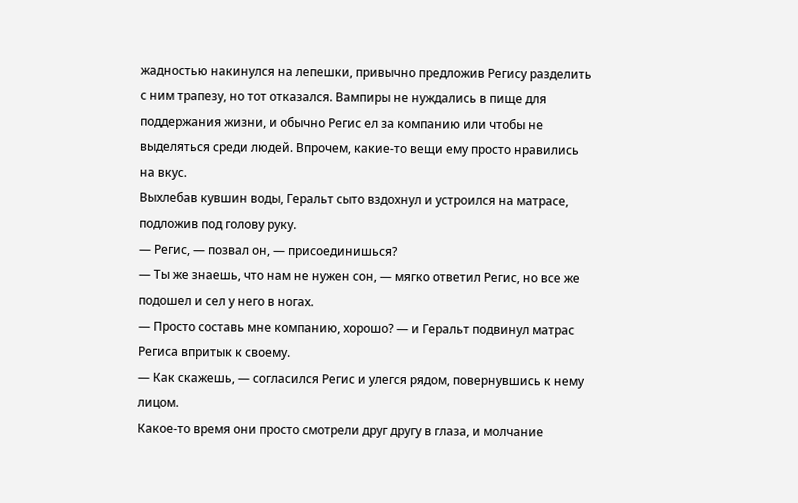жадностью накинулся на лепешки, привычно предложив Регису разделить с ним трапезу, но тот отказался. Вампиры не нуждались в пище для поддержания жизни, и обычно Регис ел за компанию или чтобы не выделяться среди людей. Впрочем, какие-то вещи ему просто нравились на вкус.
Выхлебав кувшин воды, Геральт сыто вздохнул и устроился на матрасе, подложив под голову руку.
— Регис, — позвал он, — присоединишься?
— Ты же знаешь, что нам не нужен сон, — мягко ответил Регис, но все же подошел и сел у него в ногах.
— Просто составь мне компанию, хорошо? — и Геральт подвинул матрас Региса впритык к своему.
— Как скажешь, — согласился Регис и улегся рядом, повернувшись к нему лицом.
Какое-то время они просто смотрели друг другу в глаза, и молчание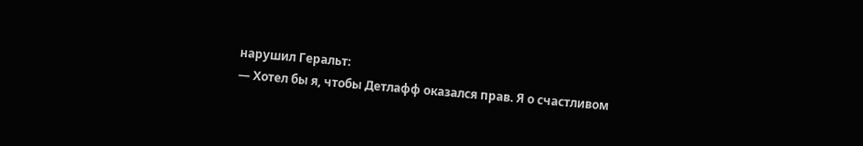нарушил Геральт:
— Хотел бы я, чтобы Детлафф оказался прав. Я о счастливом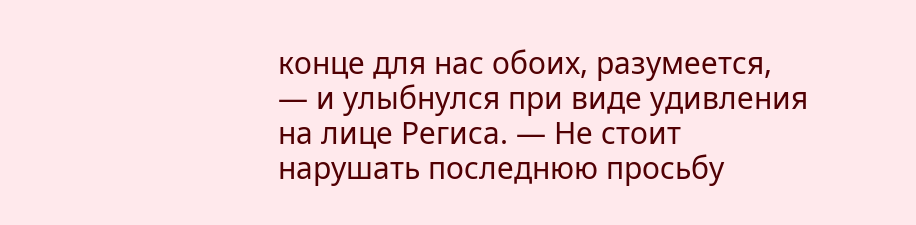конце для нас обоих, разумеется, — и улыбнулся при виде удивления на лице Региса. — Не стоит нарушать последнюю просьбу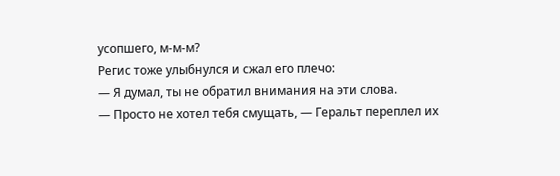усопшего, м-м-м?
Регис тоже улыбнулся и сжал его плечо:
— Я думал, ты не обратил внимания на эти слова.
— Просто не хотел тебя смущать, — Геральт переплел их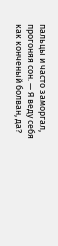пальцы и часто заморгал, прогоняя сон. — Я веду себя как конченый болван, да?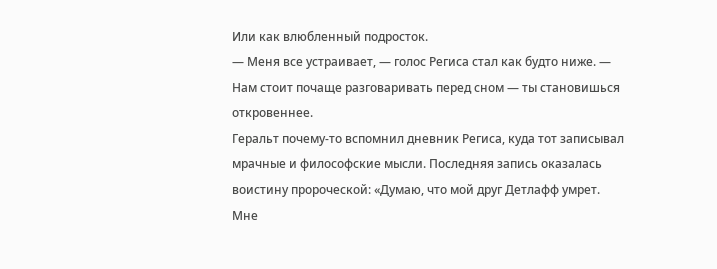Или как влюбленный подросток.
— Меня все устраивает, — голос Региса стал как будто ниже. — Нам стоит почаще разговаривать перед сном — ты становишься откровеннее.
Геральт почему-то вспомнил дневник Региса, куда тот записывал мрачные и философские мысли. Последняя запись оказалась воистину пророческой: «Думаю, что мой друг Детлафф умрет. Мне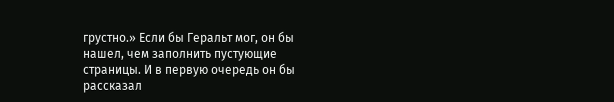грустно.» Если бы Геральт мог, он бы нашел, чем заполнить пустующие страницы. И в первую очередь он бы рассказал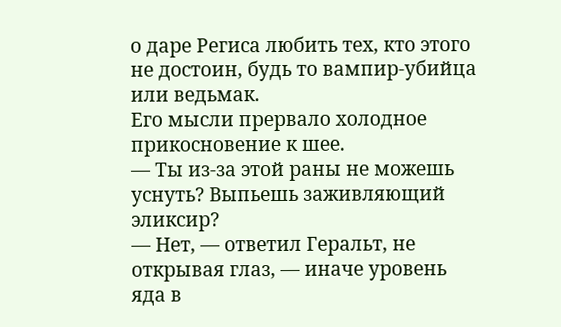о даре Региса любить тех, кто этого не достоин, будь то вампир-убийца или ведьмак.
Его мысли прервало холодное прикосновение к шее.
— Ты из-за этой раны не можешь уснуть? Выпьешь заживляющий эликсир?
— Нет, — ответил Геральт, не открывая глаз, — иначе уровень яда в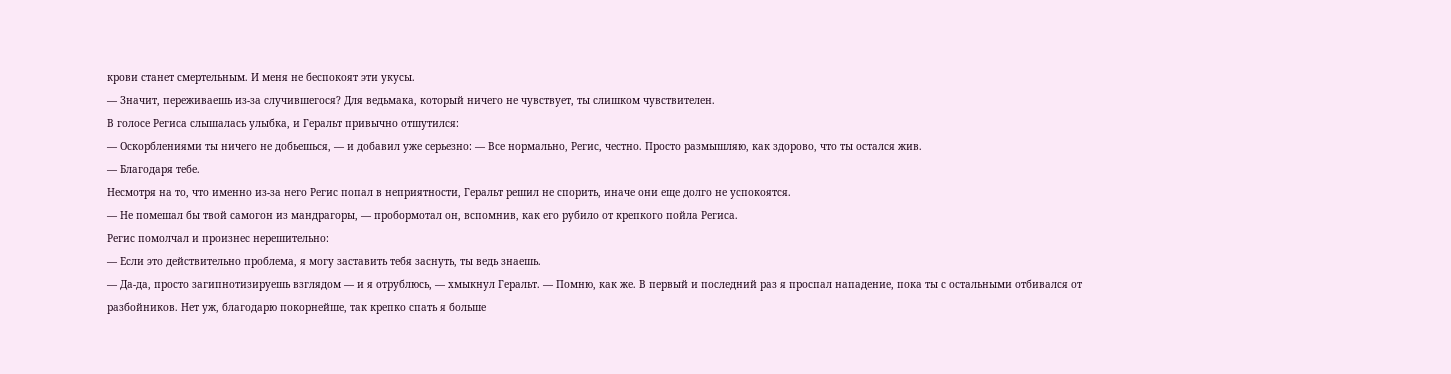крови станет смертельным. И меня не беспокоят эти укусы.
— Значит, переживаешь из-за случившегося? Для ведьмака, который ничего не чувствует, ты слишком чувствителен.
В голосе Региса слышалась улыбка, и Геральт привычно отшутился:
— Оскорблениями ты ничего не добьешься, — и добавил уже серьезно: — Все нормально, Регис, честно. Просто размышляю, как здорово, что ты остался жив.
— Благодаря тебе.
Несмотря на то, что именно из-за него Регис попал в неприятности, Геральт решил не спорить, иначе они еще долго не успокоятся.
— Не помешал бы твой самогон из мандрагоры, — пробормотал он, вспомнив, как его рубило от крепкого пойла Региса.
Регис помолчал и произнес нерешительно:
— Если это действительно проблема, я могу заставить тебя заснуть, ты ведь знаешь.
— Да-да, просто загипнотизируешь взглядом — и я отрублюсь, — хмыкнул Геральт. — Помню, как же. В первый и последний раз я проспал нападение, пока ты с остальными отбивался от разбойников. Нет уж, благодарю покорнейше, так крепко спать я больше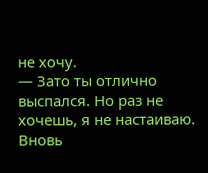не хочу.
— Зато ты отлично выспался. Но раз не хочешь, я не настаиваю.
Вновь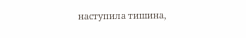наступила тишина,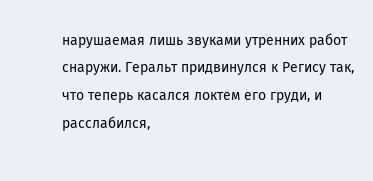нарушаемая лишь звуками утренних работ снаружи. Геральт придвинулся к Регису так, что теперь касался локтем его груди, и расслабился,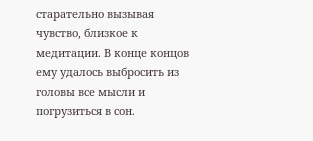старательно вызывая чувство, близкое к медитации. В конце концов ему удалось выбросить из головы все мысли и погрузиться в сон.